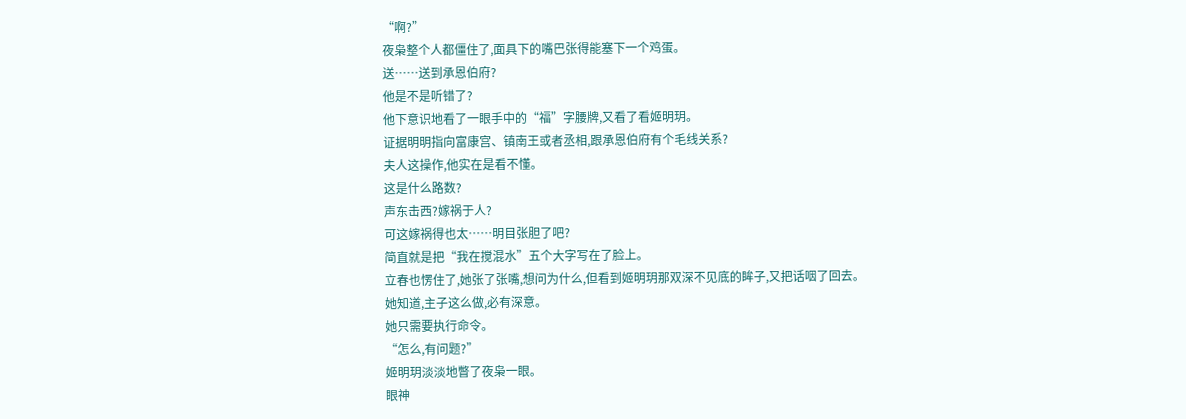“啊?”
夜枭整个人都僵住了,面具下的嘴巴张得能塞下一个鸡蛋。
送……送到承恩伯府?
他是不是听错了?
他下意识地看了一眼手中的“福”字腰牌,又看了看姬明玥。
证据明明指向富康宫、镇南王或者丞相,跟承恩伯府有个毛线关系?
夫人这操作,他实在是看不懂。
这是什么路数?
声东击西?嫁祸于人?
可这嫁祸得也太……明目张胆了吧?
简直就是把“我在搅混水”五个大字写在了脸上。
立春也愣住了,她张了张嘴,想问为什么,但看到姬明玥那双深不见底的眸子,又把话咽了回去。
她知道,主子这么做,必有深意。
她只需要执行命令。
“怎么,有问题?”
姬明玥淡淡地瞥了夜枭一眼。
眼神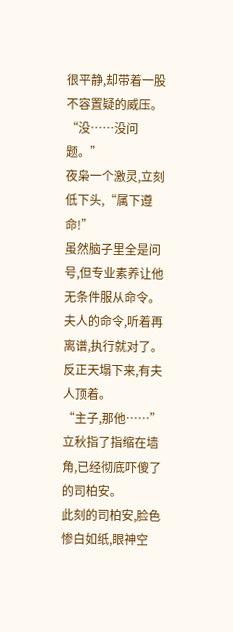很平静,却带着一股不容置疑的威压。
“没……没问题。”
夜枭一个激灵,立刻低下头,“属下遵命!”
虽然脑子里全是问号,但专业素养让他无条件服从命令。
夫人的命令,听着再离谱,执行就对了。
反正天塌下来,有夫人顶着。
“主子,那他……”
立秋指了指缩在墙角,已经彻底吓傻了的司柏安。
此刻的司柏安,脸色惨白如纸,眼神空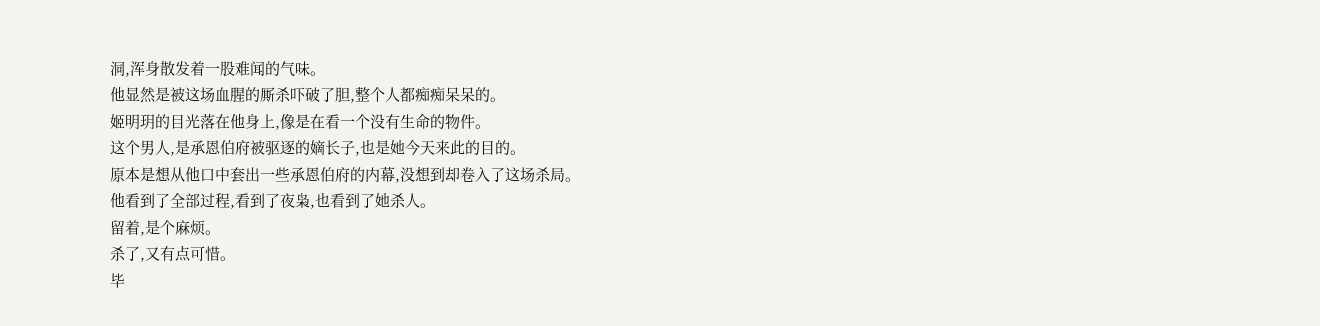洞,浑身散发着一股难闻的气味。
他显然是被这场血腥的厮杀吓破了胆,整个人都痴痴呆呆的。
姬明玥的目光落在他身上,像是在看一个没有生命的物件。
这个男人,是承恩伯府被驱逐的嫡长子,也是她今天来此的目的。
原本是想从他口中套出一些承恩伯府的内幕,没想到却卷入了这场杀局。
他看到了全部过程,看到了夜枭,也看到了她杀人。
留着,是个麻烦。
杀了,又有点可惜。
毕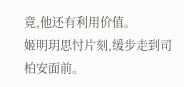竟,他还有利用价值。
姬明玥思忖片刻,缓步走到司柏安面前。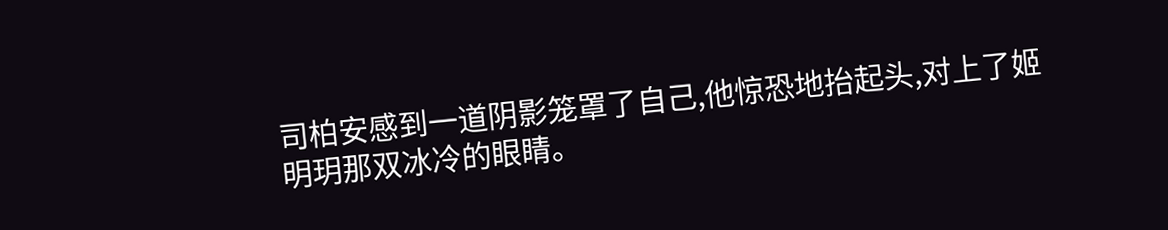司柏安感到一道阴影笼罩了自己,他惊恐地抬起头,对上了姬明玥那双冰冷的眼睛。